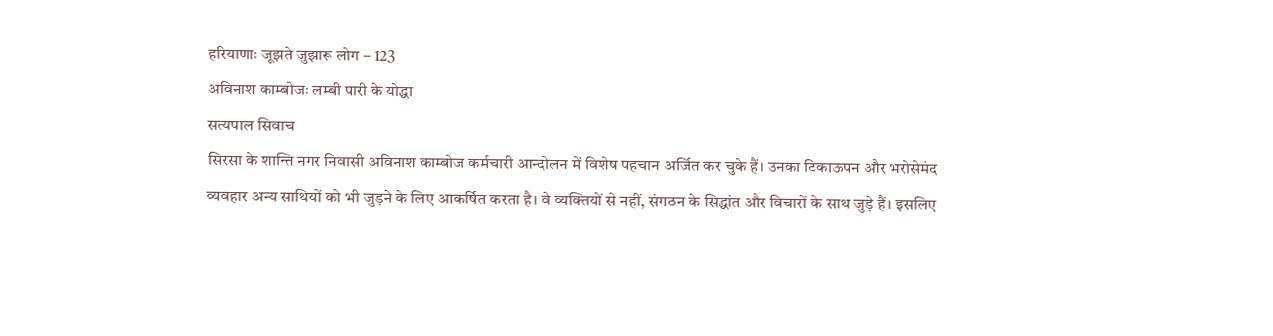हरियाणाः जूझते जुझारू लोग – 123
अविनाश काम्बोजः लम्बी पारी के योद्धा
सत्यपाल सिवाच
सिरसा के शान्ति नगर निवासी अविनाश काम्बोज कर्मचारी आन्दोलन में विशेष पहचान अर्जित कर चुके हैं। उनका टिकाऊपन और भरोसेमंद व्यवहार अन्य साथियों को भी जुड़ने के लिए आकर्षित करता है। वे व्यक्तियों से नहीं, संगठन के सिद्धांत और विचारों के साथ जुड़े हैं। इसलिए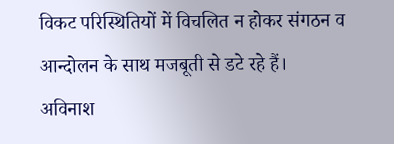विकट परिस्थितियों में विचलित न होकर संगठन व आन्दोलन के साथ मजबूती से डटे रहे हैं।
अविनाश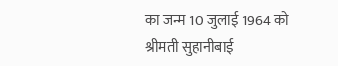का जन्म 10 जुलाई 1964 को श्रीमती सुहानीबाई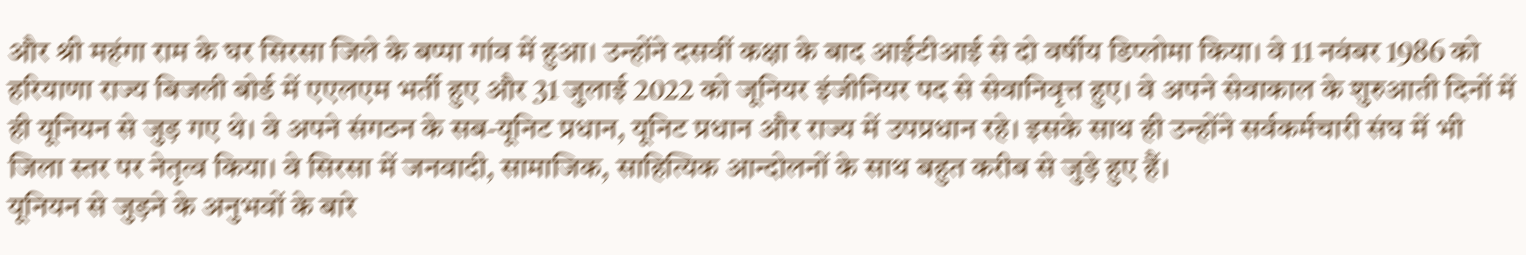और श्री महंगा राम के घर सिरसा जिले के बप्पा गांव में हुआ। उन्होंने दसवीं कक्षा के बाद आईटीआई से दो वर्षीय डिप्लोमा किया। वे 11 नवंबर 1986 को हरियाणा राज्य बिजली बोर्ड में एएलएम भर्ती हुए और 31 जुलाई 2022 को जूनियर इंजीनियर पद से सेवानिवृत्त हुए। वे अपने सेवाकाल के शुरुआती दिनों में ही यूनियन से जुड़ गए थे। वे अपने संगठन के सब-यूनिट प्रधान, यूनिट प्रधान और राज्य में उपप्रधान रहे। इसके साथ ही उन्होंने सर्वकर्मचारी संघ में भी जिला स्तर पर नेतृत्व किया। वे सिरसा में जनवादी, सामाजिक, साहित्यिक आन्दोलनों के साथ बहुत करीब से जुड़े हुए हैं।
यूनियन से जुड़ने के अनुभवों के बारे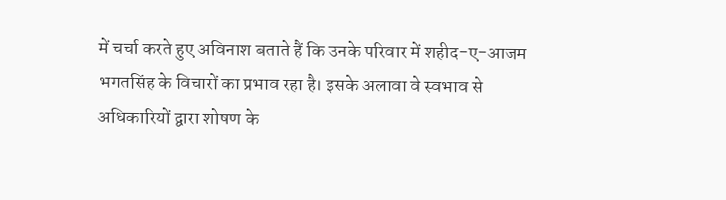में चर्चा करते हुए अविनाश बताते हैं कि उनके परिवार में शहीद-ए-आजम भगतसिंह के विचारों का प्रभाव रहा है। इसके अलावा वे स्वभाव से अधिकारियों द्वारा शोषण के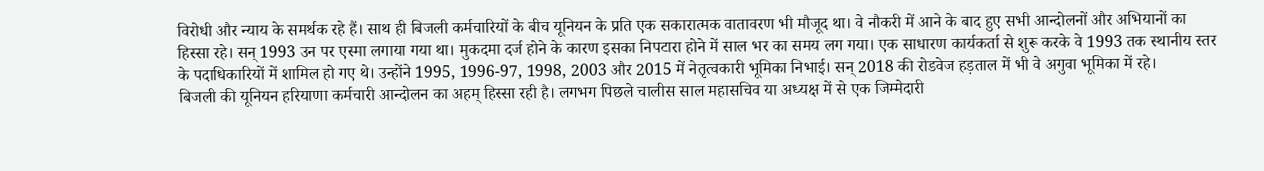विरोधी और न्याय के समर्थक रहे हैं। साथ ही बिजली कर्मचारियों के बीच यूनियन के प्रति एक सकारात्मक वातावरण भी मौजूद था। वे नौकरी में आने के बाद हुए सभी आन्दोलनों और अभियानों का हिस्सा रहे। सन् 1993 उन पर एस्मा लगाया गया था। मुकदमा दर्ज होने के कारण इसका निपटारा होने में साल भर का समय लग गया। एक साधारण कार्यकर्ता से शुरू करके वे 1993 तक स्थानीय स्तर के पदाधिकारियों में शामिल हो गए थे। उन्होंने 1995, 1996-97, 1998, 2003 और 2015 में नेतृत्वकारी भूमिका निभाई। सन् 2018 की रोडवेज हड़ताल में भी वे अगुवा भूमिका में रहे।
बिजली की यूनियन हरियाणा कर्मचारी आन्दोलन का अहम् हिस्सा रही है। लगभग पिछले चालीस साल महासचिव या अध्यक्ष में से एक जिम्मेदारी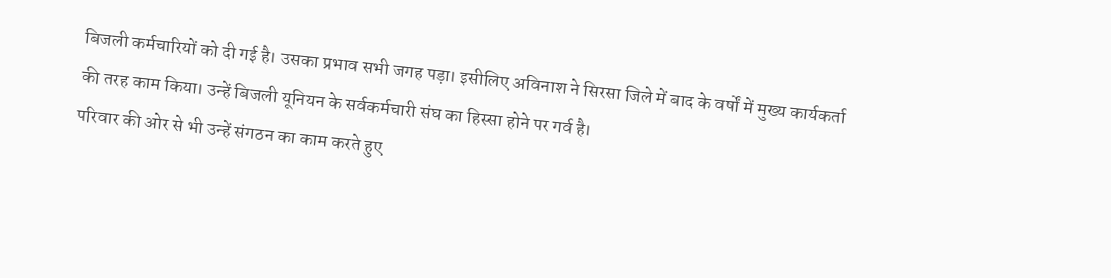बिजली कर्मचारियों को दी गई है। उसका प्रभाव सभी जगह पड़ा। इसीलिए अविनाश ने सिरसा जिले में बाद के वर्षों में मुख्य कार्यकर्ता की तरह काम किया। उन्हें बिजली यूनियन के सर्वकर्मचारी संघ का हिस्सा होने पर गर्व है।
परिवार की ओर से भी उन्हें संगठन का काम करते हुए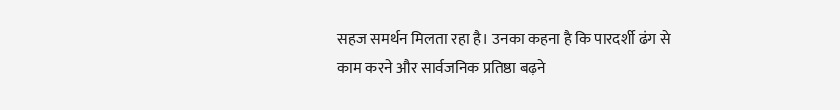सहज समर्थन मिलता रहा है। उनका कहना है कि पारदर्शी ढंग से काम करने और सार्वजनिक प्रतिष्ठा बढ़ने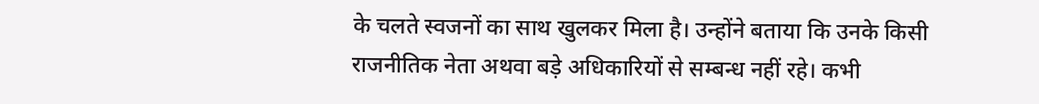के चलते स्वजनों का साथ खुलकर मिला है। उन्होंने बताया कि उनके किसी राजनीतिक नेता अथवा बड़े अधिकारियों से सम्बन्ध नहीं रहे। कभी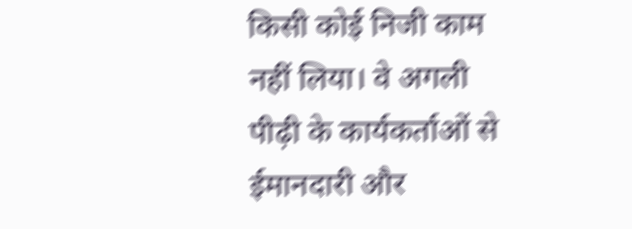किसी कोई निजी काम नहीं लिया। वे अगली पीढ़ी के कार्यकर्ताओं से ईमानदारी और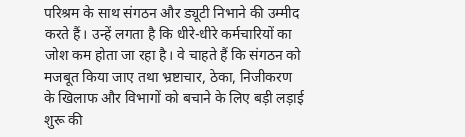परिश्रम के साथ संगठन और ड्यूटी निभाने की उम्मीद करते हैं। उन्हें लगता है कि धीरे-धीरे कर्मचारियों का जोश कम होता जा रहा है। वे चाहते हैं कि संगठन को मजबूत किया जाए तथा भ्रष्टाचार, ठेका, निजीकरण के खिलाफ और विभागों को बचाने के लिए बड़ी लड़ाई शुरू की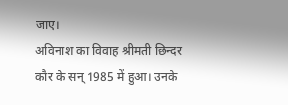जाए।
अविनाश का विवाह श्रीमती छिन्दर कौर के सन् 1985 में हुआ। उनके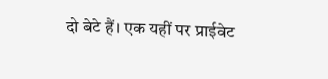दो बेटे हैं। एक यहीं पर प्राईवेट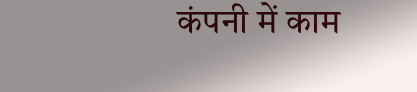कंपनी में काम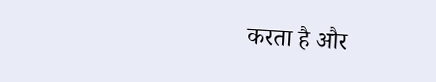करता है और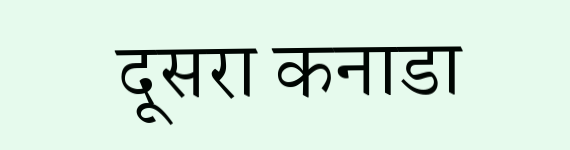दूसरा कनाडा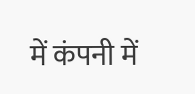में कंपनी में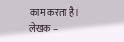काम करता है।
लेखक –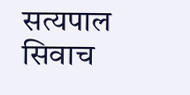सत्यपाल सिवाच